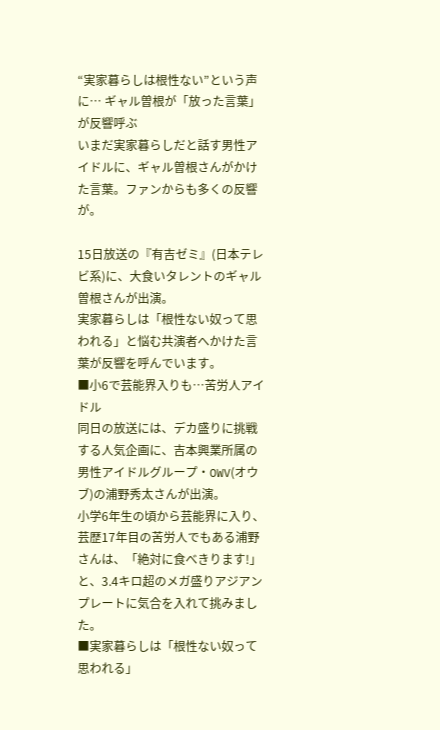“実家暮らしは根性ない”という声に… ギャル曽根が「放った言葉」が反響呼ぶ
いまだ実家暮らしだと話す男性アイドルに、ギャル曽根さんがかけた言葉。ファンからも多くの反響が。

15日放送の『有吉ゼミ』(日本テレビ系)に、大食いタレントのギャル曽根さんが出演。
実家暮らしは「根性ない奴って思われる」と悩む共演者へかけた言葉が反響を呼んでいます。
■小6で芸能界入りも…苦労人アイドル
同日の放送には、デカ盛りに挑戦する人気企画に、吉本興業所属の男性アイドルグループ・OWV(オウブ)の浦野秀太さんが出演。
小学6年生の頃から芸能界に入り、芸歴17年目の苦労人でもある浦野さんは、「絶対に食べきります!」と、3.4キロ超のメガ盛りアジアンプレートに気合を入れて挑みました。
■実家暮らしは「根性ない奴って思われる」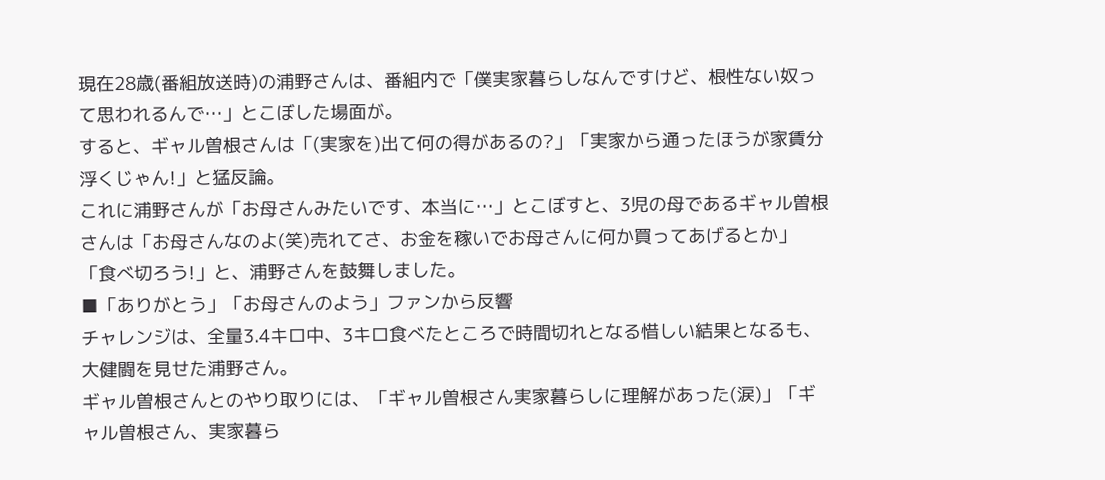現在28歳(番組放送時)の浦野さんは、番組内で「僕実家暮らしなんですけど、根性ない奴って思われるんで…」とこぼした場面が。
すると、ギャル曽根さんは「(実家を)出て何の得があるの?」「実家から通ったほうが家賃分浮くじゃん!」と猛反論。
これに浦野さんが「お母さんみたいです、本当に…」とこぼすと、3児の母であるギャル曽根さんは「お母さんなのよ(笑)売れてさ、お金を稼いでお母さんに何か買ってあげるとか」「食べ切ろう!」と、浦野さんを鼓舞しました。
■「ありがとう」「お母さんのよう」ファンから反響
チャレンジは、全量3.4キロ中、3キロ食べたところで時間切れとなる惜しい結果となるも、大健闘を見せた浦野さん。
ギャル曽根さんとのやり取りには、「ギャル曽根さん実家暮らしに理解があった(涙)」「ギャル曽根さん、実家暮ら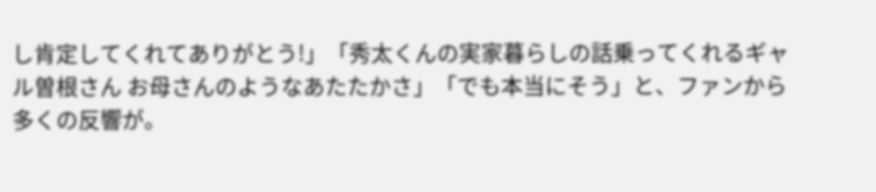し肯定してくれてありがとう!」「秀太くんの実家暮らしの話乗ってくれるギャル曽根さん お母さんのようなあたたかさ」「でも本当にそう」と、ファンから多くの反響が。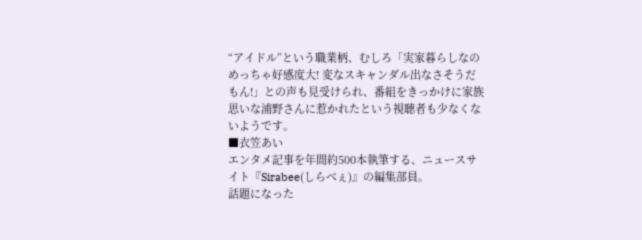“アイドル”という職業柄、むしろ「実家暮らしなのめっちゃ好感度大! 変なスキャンダル出なさそうだもん!」との声も見受けられ、番組をきっかけに家族思いな浦野さんに惹かれたという視聴者も少なくないようです。
■衣笠あい
エンタメ記事を年間約500本執筆する、ニュースサイト『Sirabee(しらべぇ)』の編集部員。
話題になった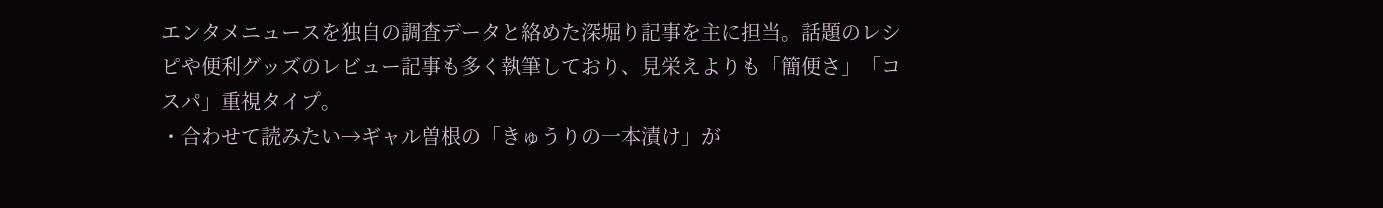エンタメニュースを独自の調査データと絡めた深堀り記事を主に担当。話題のレシピや便利グッズのレビュー記事も多く執筆しており、見栄えよりも「簡便さ」「コスパ」重視タイプ。
・合わせて読みたい→ギャル曽根の「きゅうりの一本漬け」が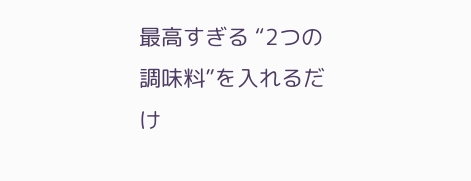最高すぎる “2つの調味料”を入れるだけ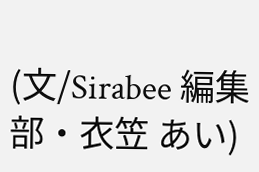(文/Sirabee 編集部・衣笠 あい)